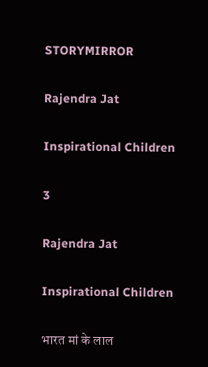STORYMIRROR

Rajendra Jat

Inspirational Children

3

Rajendra Jat

Inspirational Children

भारत मां के लाल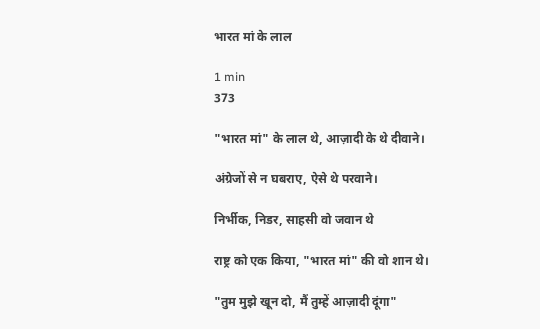भारत मां के लाल

1 min
373

"भारत मां" के लाल थे, आज़ादी के थे दीवाने।

अंग्रेजों से न घबराए, ऐसे थे परवाने।

निर्भीक, निडर, साहसी वो जवान थे

राष्ट्र को एक किया, "भारत मां" की वो शान थे।

"तुम मुझे खून दो, मैं तुम्हें आज़ादी दूंगा"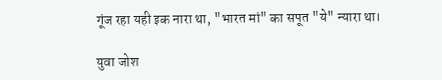गूंज रहा यही इक नारा था, "भारत मां" का सपूत "ये" न्यारा था।

युवा जोश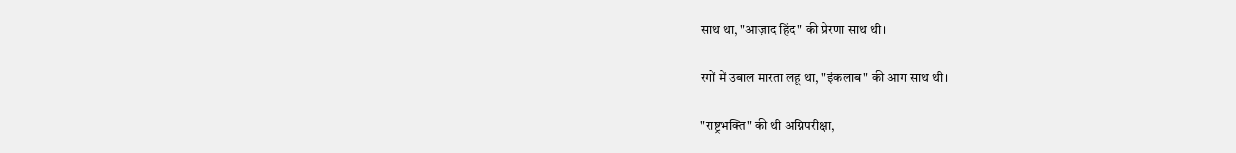साथ था, "आज़ाद हिंद" की प्रेरणा साथ थी।

रगों में उबाल मारता लहू था, "इंकलाब" की आग साथ थी।

"राष्ट्रभक्ति" की थी अग्निपरीक्षा,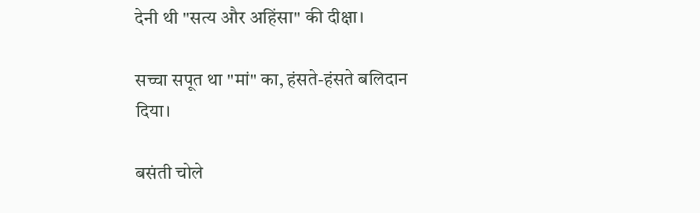देनी थी "सत्य और अहिंसा" की दीक्षा।

सच्चा सपूत था "मां" का, हंसते-हंसते बलिदान दिया।

बसंती चोले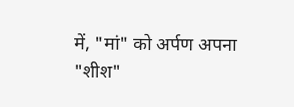में, "मां" को अर्पण अपना "शीश"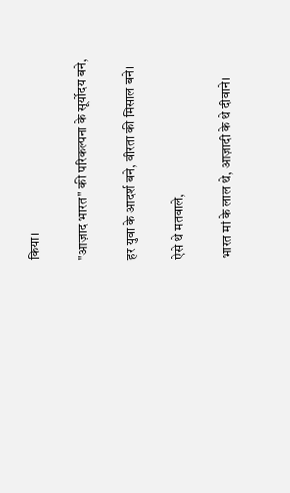किया।

"आज़ाद भारत" की परिकल्पना के सूर्योदय बने,

हर युवा के आदर्श बने, वीरता की मिसाल बने।

ऐसे थे मतवाले,

भारत मां के लाल थे, आज़ादी के थे दीवाने।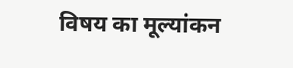विषय का मूल्यांकन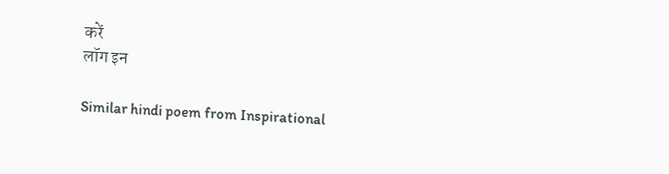करें
लॉग इन

Similar hindi poem from Inspirational